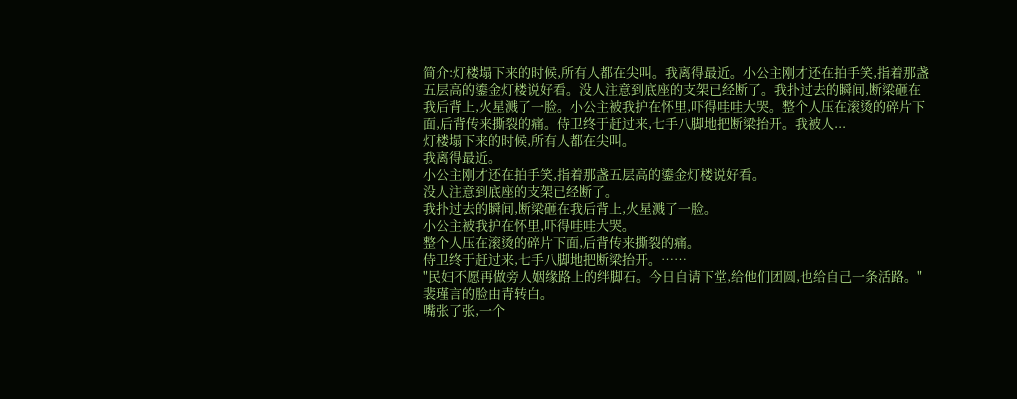简介:灯楼塌下来的时候,所有人都在尖叫。我离得最近。小公主刚才还在拍手笑,指着那盏五层高的鎏金灯楼说好看。没人注意到底座的支架已经断了。我扑过去的瞬间,断梁砸在我后背上,火星溅了一脸。小公主被我护在怀里,吓得哇哇大哭。整个人压在滚烫的碎片下面,后背传来撕裂的痛。侍卫终于赶过来,七手八脚地把断梁抬开。我被人...
灯楼塌下来的时候,所有人都在尖叫。
我离得最近。
小公主刚才还在拍手笑,指着那盏五层高的鎏金灯楼说好看。
没人注意到底座的支架已经断了。
我扑过去的瞬间,断梁砸在我后背上,火星溅了一脸。
小公主被我护在怀里,吓得哇哇大哭。
整个人压在滚烫的碎片下面,后背传来撕裂的痛。
侍卫终于赶过来,七手八脚地把断梁抬开。……
"民妇不愿再做旁人姻缘路上的绊脚石。今日自请下堂,给他们团圆,也给自己一条活路。"
裴瑾言的脸由青转白。
嘴张了张,一个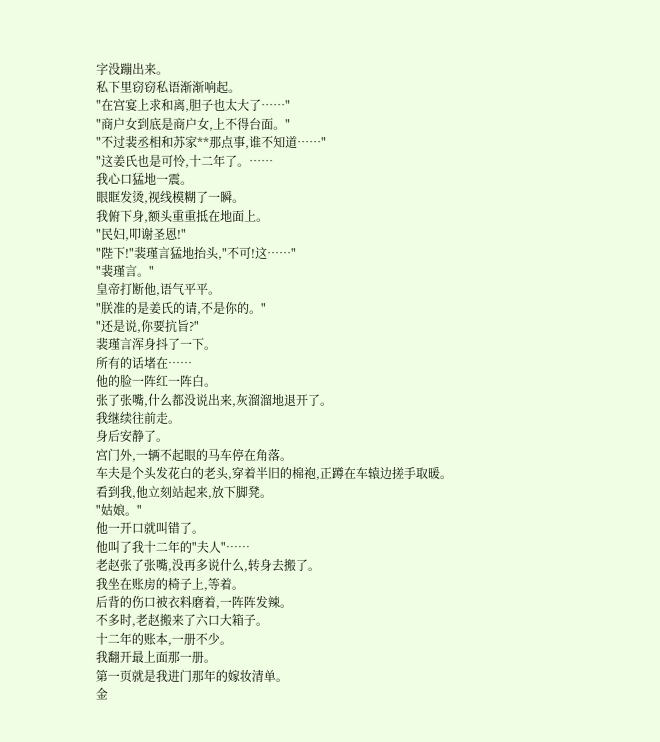字没蹦出来。
私下里窃窃私语渐渐响起。
"在宫宴上求和离,胆子也太大了……"
"商户女到底是商户女,上不得台面。"
"不过裴丞相和苏家**那点事,谁不知道……"
"这姜氏也是可怜,十二年了。……
我心口猛地一震。
眼眶发烫,视线模糊了一瞬。
我俯下身,额头重重抵在地面上。
"民妇,叩谢圣恩!"
"陛下!"裴瑾言猛地抬头,"不可!这……"
"裴瑾言。"
皇帝打断他,语气平平。
"朕准的是姜氏的请,不是你的。"
"还是说,你要抗旨?"
裴瑾言浑身抖了一下。
所有的话堵在……
他的脸一阵红一阵白。
张了张嘴,什么都没说出来,灰溜溜地退开了。
我继续往前走。
身后安静了。
宫门外,一辆不起眼的马车停在角落。
车夫是个头发花白的老头,穿着半旧的棉袍,正蹲在车辕边搓手取暖。
看到我,他立刻站起来,放下脚凳。
"姑娘。"
他一开口就叫错了。
他叫了我十二年的"夫人"……
老赵张了张嘴,没再多说什么,转身去搬了。
我坐在账房的椅子上,等着。
后背的伤口被衣料磨着,一阵阵发辣。
不多时,老赵搬来了六口大箱子。
十二年的账本,一册不少。
我翻开最上面那一册。
第一页就是我进门那年的嫁妆清单。
金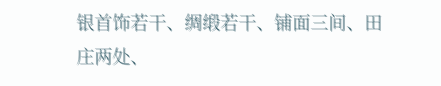银首饰若干、绸缎若干、铺面三间、田庄两处、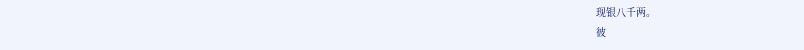现银八千两。
彼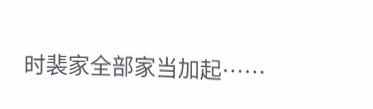时裴家全部家当加起……